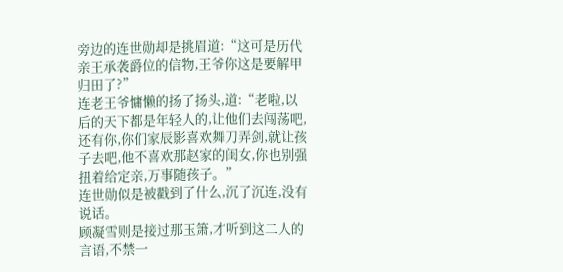旁边的连世勋却是挑眉道:“这可是历代亲王承袭爵位的信物,王爷你这是要解甲归田了?”
连老王爷慵懒的扬了扬头,道:“老啦,以后的天下都是年轻人的,让他们去闯荡吧,还有你,你们家辰影喜欢舞刀弄剑,就让孩子去吧,他不喜欢那赵家的闺女,你也别强扭着给定亲,万事随孩子。”
连世勋似是被戳到了什么,沉了沉连,没有说话。
顾凝雪则是接过那玉箫,才听到这二人的言语,不禁一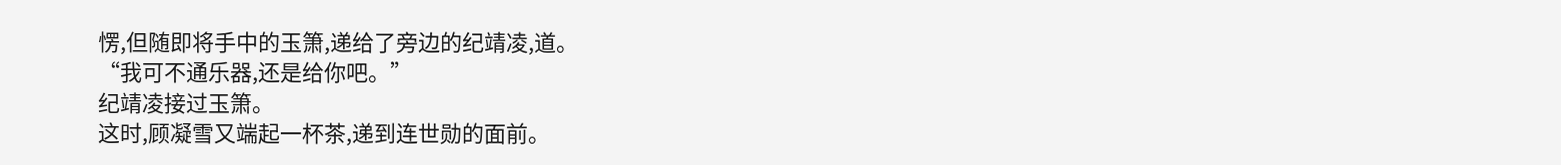愣,但随即将手中的玉箫,递给了旁边的纪靖凌,道。
“我可不通乐器,还是给你吧。”
纪靖凌接过玉箫。
这时,顾凝雪又端起一杯茶,递到连世勋的面前。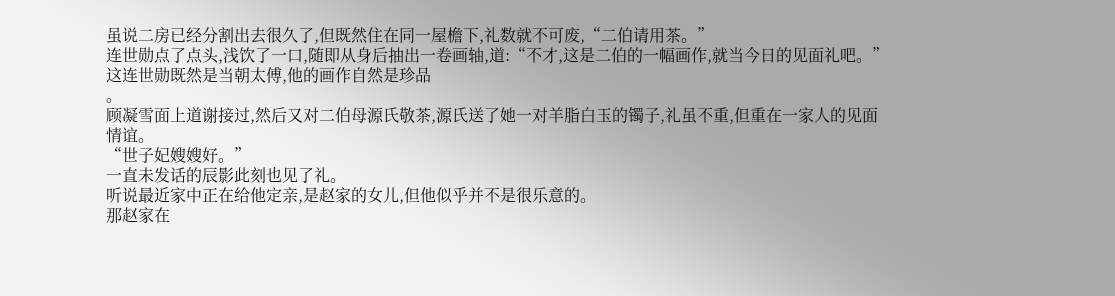虽说二房已经分割出去很久了,但既然住在同一屋檐下,礼数就不可废,“二伯请用茶。”
连世勋点了点头,浅饮了一口,随即从身后抽出一卷画轴,道:“不才,这是二伯的一幅画作,就当今日的见面礼吧。”
这连世勋既然是当朝太傅,他的画作自然是珍品
。
顾凝雪面上道谢接过,然后又对二伯母源氏敬茶,源氏送了她一对羊脂白玉的镯子,礼虽不重,但重在一家人的见面情谊。
“世子妃嫂嫂好。”
一直未发话的辰影此刻也见了礼。
听说最近家中正在给他定亲,是赵家的女儿,但他似乎并不是很乐意的。
那赵家在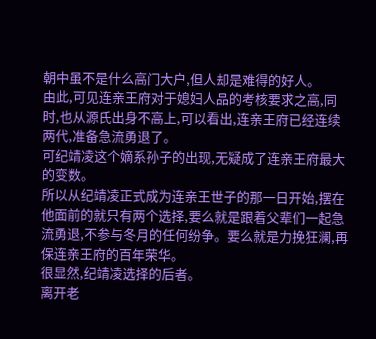朝中虽不是什么高门大户,但人却是难得的好人。
由此,可见连亲王府对于媳妇人品的考核要求之高,同时,也从源氏出身不高上,可以看出,连亲王府已经连续两代,准备急流勇退了。
可纪靖凌这个嫡系孙子的出现,无疑成了连亲王府最大的变数。
所以从纪靖凌正式成为连亲王世子的那一日开始,摆在他面前的就只有两个选择,要么就是跟着父辈们一起急流勇退,不参与冬月的任何纷争。要么就是力挽狂澜,再保连亲王府的百年荣华。
很显然,纪靖凌选择的后者。
离开老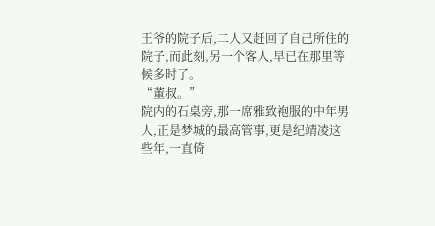王爷的院子后,二人又赶回了自己所住的院子,而此刻,另一个客人,早已在那里等候多时了。
“董叔。”
院内的石桌旁,那一席雅致袍服的中年男人,正是梦城的最高管事,更是纪靖凌这些年,一直倚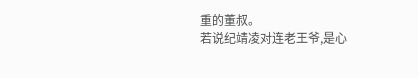重的董叔。
若说纪靖凌对连老王爷,是心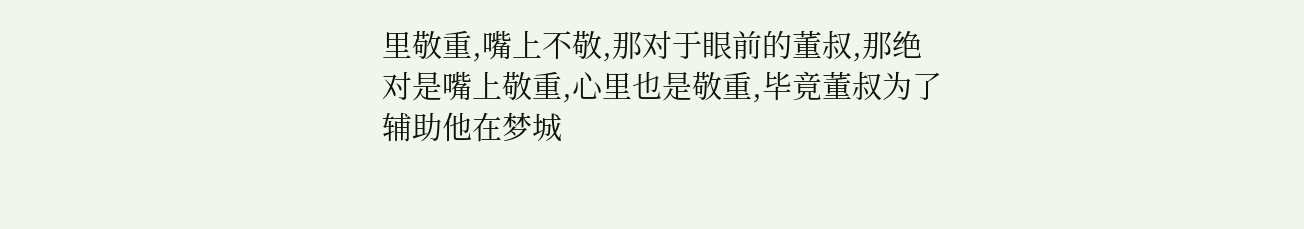里敬重,嘴上不敬,那对于眼前的董叔,那绝对是嘴上敬重,心里也是敬重,毕竟董叔为了辅助他在梦城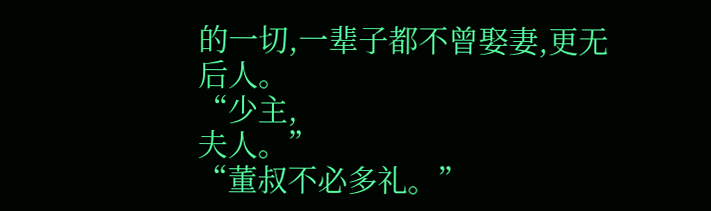的一切,一辈子都不曾娶妻,更无后人。
“少主,
夫人。”
“董叔不必多礼。”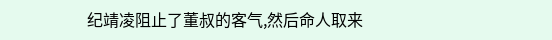纪靖凌阻止了董叔的客气,然后命人取来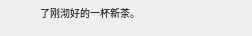了刚沏好的一杯新茶。